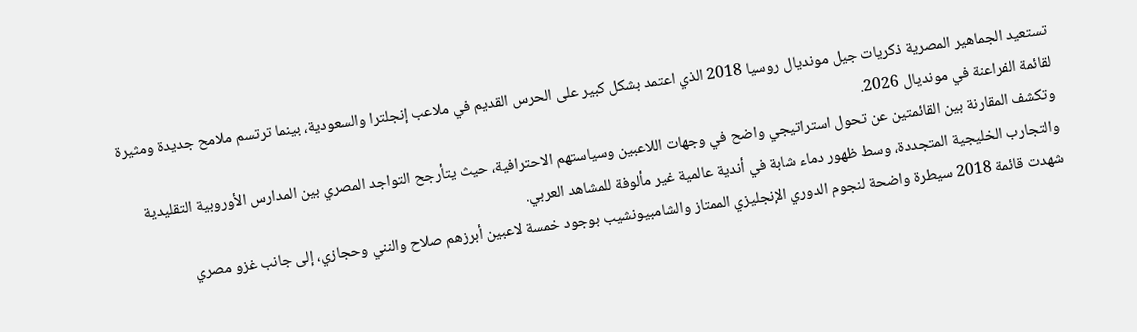تستعيد الجماهير المصرية ذكريات جيل مونديال روسيا 2018 الذي اعتمد بشكل كبير على الحرس القديم في ملاعب إنجلترا والسعودية، بينما ترتسم ملامح جديدة ومثيرة لقائمة الفراعنة في مونديال 2026.
وتكشف المقارنة بين القائمتين عن تحول استراتيجي واضح في وجهات اللاعبين وسياستهم الاحترافية، حيث يتأرجح التواجد المصري بين المدارس الأوروبية التقليدية والتجارب الخليجية المتجددة، وسط ظهور دماء شابة في أندية عالمية غير مألوفة للمشاهد العربي.
شهدت قائمة 2018 سيطرة واضحة لنجوم الدوري الإنجليزي الممتاز والشامبيونشيب بوجود خمسة لاعبين أبرزهم صلاح والنني وحجازي، إلى جانب غزو مصري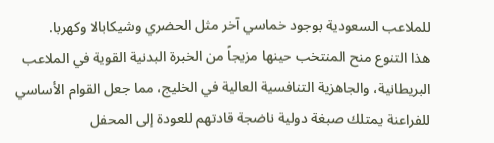للملاعب السعودية بوجود خماسي آخر مثل الحضري وشيكابالا وكهربا.
هذا التنوع منح المنتخب حينها مزيجاً من الخبرة البدنية القوية في الملاعب البريطانية، والجاهزية التنافسية العالية في الخليج، مما جعل القوام الأساسي للفراعنة يمتلك صبغة دولية ناضجة قادتهم للعودة إلى المحفل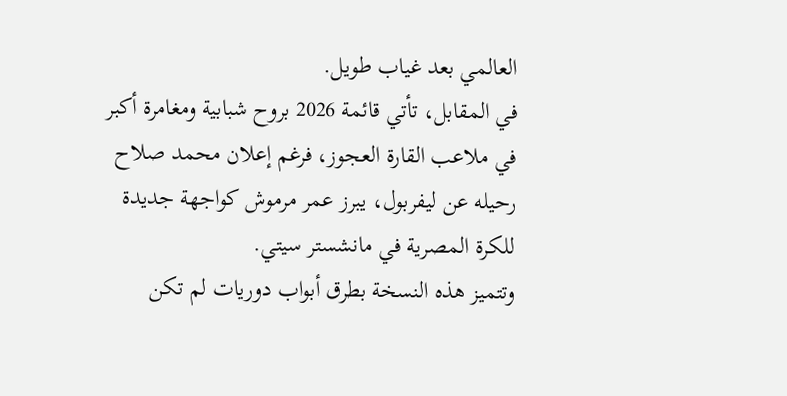العالمي بعد غياب طويل.
في المقابل، تأتي قائمة 2026 بروح شبابية ومغامرة أكبر في ملاعب القارة العجوز، فرغم إعلان محمد صلاح رحيله عن ليفربول، يبرز عمر مرموش كواجهة جديدة للكرة المصرية في مانشستر سيتي.
وتتميز هذه النسخة بطرق أبواب دوريات لم تكن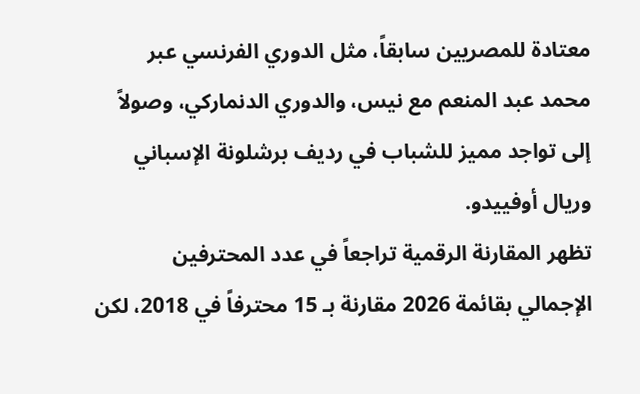معتادة للمصريين سابقاً، مثل الدوري الفرنسي عبر محمد عبد المنعم مع نيس، والدوري الدنماركي، وصولاً إلى تواجد مميز للشباب في رديف برشلونة الإسباني وريال أوفييدو.
تظهر المقارنة الرقمية تراجعاً في عدد المحترفين الإجمالي بقائمة 2026 مقارنة بـ 15 محترفاً في 2018، لكن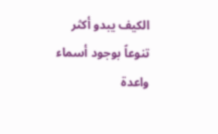الكيف يبدو أكثر تنوعاً بوجود أسماء واعدة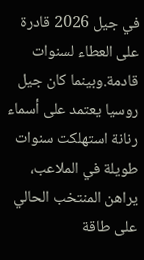في جيل 2026 قادرة على العطاء لسنوات قادمة.وبينما كان جيل روسيا يعتمد على أسماء رنانة استهلكت سنوات طويلة في الملاعب، يراهن المنتخب الحالي على طاقة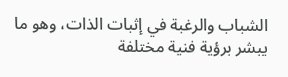الشباب والرغبة في إثبات الذات، وهو ما يبشر برؤية فنية مختلفة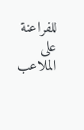للفراعنة على الملاعب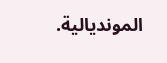المونديالية.